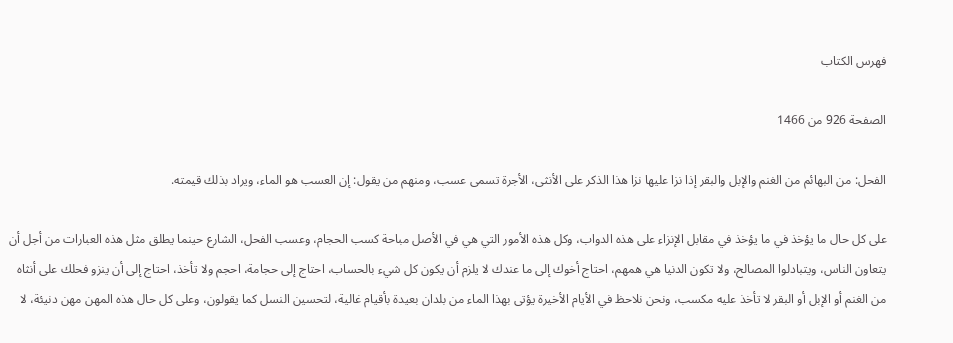فهرس الكتاب

الصفحة 926 من 1466

الفحل: من البهائم من الغنم والإبل والبقر إذا نزا عليها نزا هذا الذكر على الأنثى، الأجرة تسمى عسب، ومنهم من يقول: إن العسب هو الماء، ويراد بذلك قيمته.

على كل حال ما يؤخذ في ما يؤخذ في مقابل الإنزاء على هذه الدواب، وكل هذه الأمور التي هي في الأصل مباحة كسب الحجام، وعسب الفحل، الشارع حينما يطلق مثل هذه العبارات من أجل أن يتعاون الناس، ويتبادلوا المصالح، ولا تكون الدنيا هي همهم، احتاج أخوك إلى ما عندك لا يلزم أن يكون كل شيء بالحساب، احتاج إلى حجامة، احجم ولا تأخذ، احتاج إلى أن ينزو فحلك على أنثاه من الغنم أو الإبل أو البقر لا تأخذ عليه مكسب، ونحن نلاحظ في الأيام الأخيرة يؤتى بهذا الماء من بلدان بعيدة بأقيام غالية، لتحسين النسل كما يقولون، وعلى كل حال هذه المهن مهن دنيئة، لا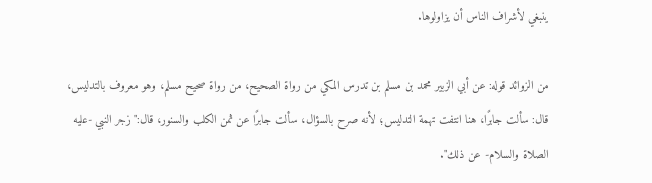ينبغي لأشراف الناس أن يزاولوها.

من الزوائد قوله: عن أبي الزبير محمد بن مسلم بن تدرس المكي من رواة الصحيح، من رواة صحيح مسلم، وهو معروف بالتدليس، قال: سألت جابرًا، هنا انتفت تهمة التدليس؛ لأنه صرح بالسؤال، سألت جابرًا عن ثمن الكلب والسنور، قال:"زجر النبي -عليه الصلاة والسلام- عن ذلك".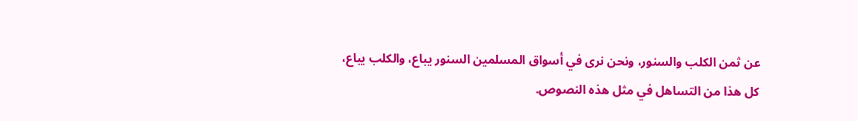عن ثمن الكلب والسنور، ونحن نرى في أسواق المسلمين السنور يباع، والكلب يباع، كل هذا من التساهل في مثل هذه النصوص.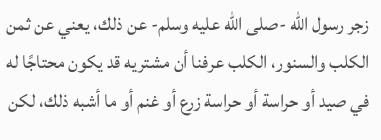زجر رسول الله -صلى الله عليه وسلم- عن ذلك، يعني عن ثمن الكلب والسنور، الكلب عرفنا أن مشتريه قد يكون محتاجًا له في صيد أو حراسة أو حراسة زرع أو غنم أو ما أشبه ذلك، لكن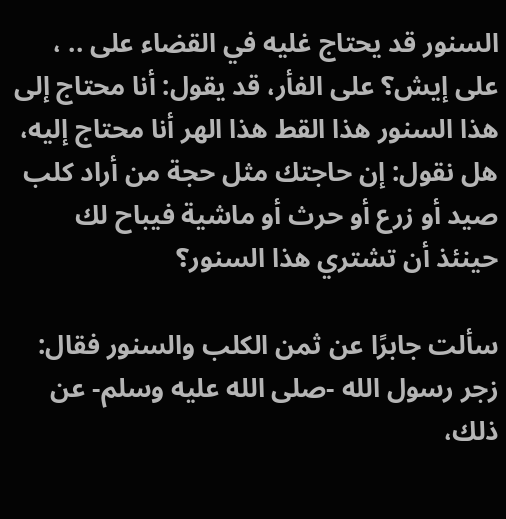السنور قد يحتاج غليه في القضاء على .. ، على إيش؟ على الفأر، قد يقول: أنا محتاج إلى هذا السنور هذا القط هذا الهر أنا محتاج إليه، هل نقول: إن حاجتك مثل حجة من أراد كلب صيد أو زرع أو حرث أو ماشية فيباح لك حينئذ أن تشتري هذا السنور؟

سألت جابرًا عن ثمن الكلب والسنور فقال: زجر رسول الله -صلى الله عليه وسلم- عن ذلك،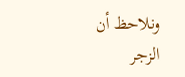ونلاحظ أن الزجر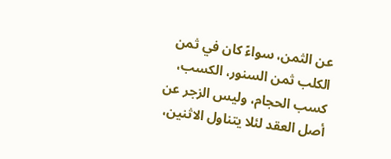عن الثمن، سواءً كان في ثمن الكلب ثمن السنور، الكسب، كسب الحجام، وليس الزجر عن أصل العقد لئلا يتناول الاثنين،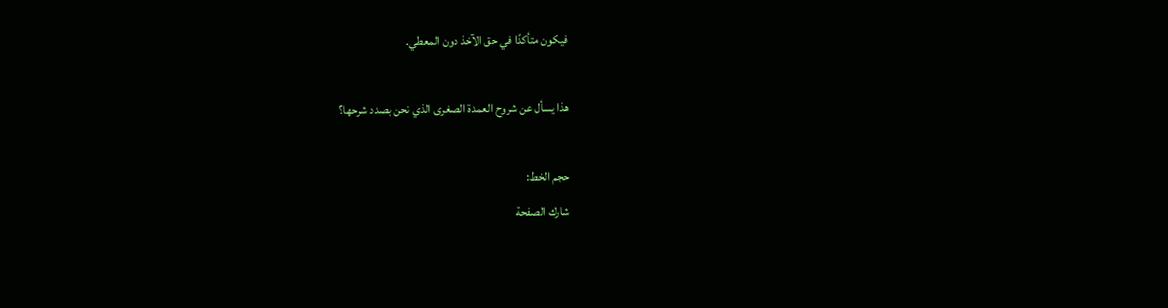فيكون متأكدًا في حق الآخذ دون المعطي.

هذا يسأل عن شروح العمدة الصغرى الذي نحن بصدد شرحها؟

حجم الخط:
شارك الصفحة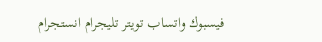فيسبوك واتساب تويتر تليجرام انستجرام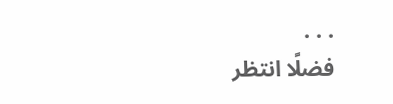. . .
فضلًا انتظر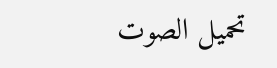تحميل الصوت